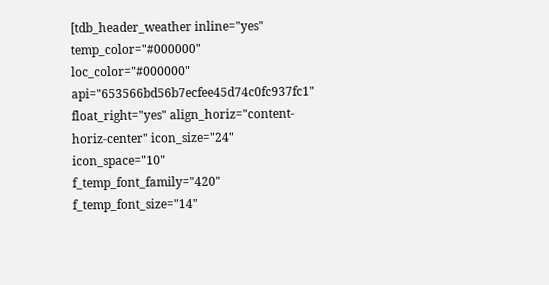[tdb_header_weather inline="yes" temp_color="#000000" loc_color="#000000" api="653566bd56b7ecfee45d74c0fc937fc1" float_right="yes" align_horiz="content-horiz-center" icon_size="24" icon_space="10" f_temp_font_family="420" f_temp_font_size="14"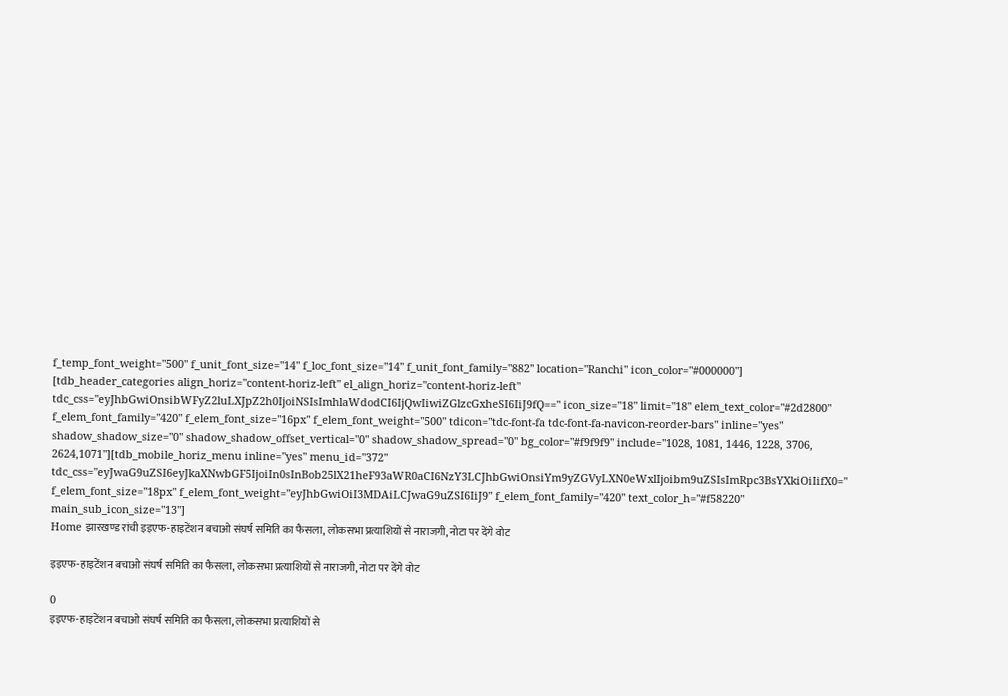f_temp_font_weight="500" f_unit_font_size="14" f_loc_font_size="14" f_unit_font_family="882" location="Ranchi" icon_color="#000000"]
[tdb_header_categories align_horiz="content-horiz-left" el_align_horiz="content-horiz-left" tdc_css="eyJhbGwiOnsibWFyZ2luLXJpZ2h0IjoiNSIsImhlaWdodCI6IjQwIiwiZGlzcGxheSI6IiJ9fQ==" icon_size="18" limit="18" elem_text_color="#2d2800" f_elem_font_family="420" f_elem_font_size="16px" f_elem_font_weight="500" tdicon="tdc-font-fa tdc-font-fa-navicon-reorder-bars" inline="yes" shadow_shadow_size="0" shadow_shadow_offset_vertical="0" shadow_shadow_spread="0" bg_color="#f9f9f9" include="1028, 1081, 1446, 1228, 3706, 2624,1071"][tdb_mobile_horiz_menu inline="yes" menu_id="372" tdc_css="eyJwaG9uZSI6eyJkaXNwbGF5IjoiIn0sInBob25lX21heF93aWR0aCI6NzY3LCJhbGwiOnsiYm9yZGVyLXN0eWxlIjoibm9uZSIsImRpc3BsYXkiOiIifX0=" f_elem_font_size="18px" f_elem_font_weight="eyJhbGwiOiI3MDAiLCJwaG9uZSI6IiJ9" f_elem_font_family="420" text_color_h="#f58220" main_sub_icon_size="13"]
Home झारखण्ड रांची इइएफ-हाइटेंशन बचाओ संघर्ष समिति का फैसला, लोकसभा प्रत्याशियों से नाराजगी, नोटा पर देंगे वोट

इइएफ-हाइटेंशन बचाओ संघर्ष समिति का फैसला, लोकसभा प्रत्याशियों से नाराजगी, नोटा पर देंगे वोट

0
इइएफ-हाइटेंशन बचाओ संघर्ष समिति का फैसला, लोकसभा प्रत्याशियों से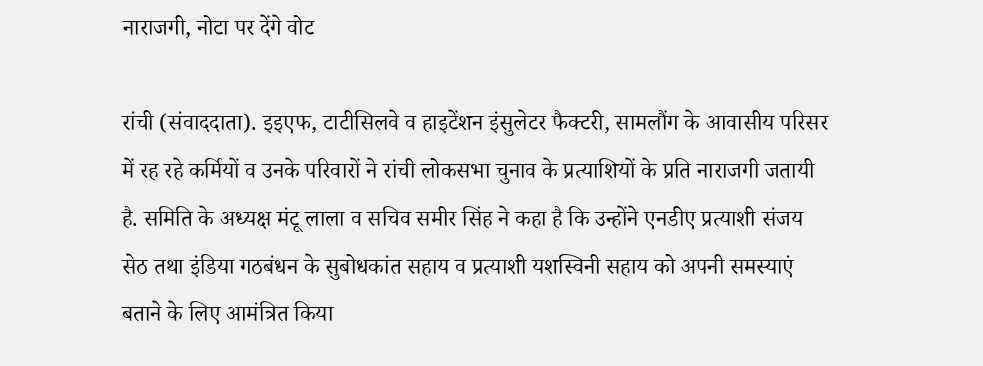नाराजगी, नोटा पर देंगे वोट

रांची (संवाददाता). इइएफ, टाटीसिलवे व हाइटेंशन इंसुलेटर फैक्टरी, सामलौंग के आवासीय परिसर में रह रहे कर्मियों व उनके परिवारों ने रांची लोकसभा चुनाव के प्रत्याशियों के प्रति नाराजगी जतायी है. समिति के अध्यक्ष मंटू लाला व सचिव समीर सिंह ने कहा है कि उन्होंने एनडीए प्रत्याशी संजय सेठ तथा इंडिया गठबंधन के सुबोधकांत सहाय व प्रत्याशी यशस्विनी सहाय को अपनी समस्याएं बताने के लिए आमंत्रित किया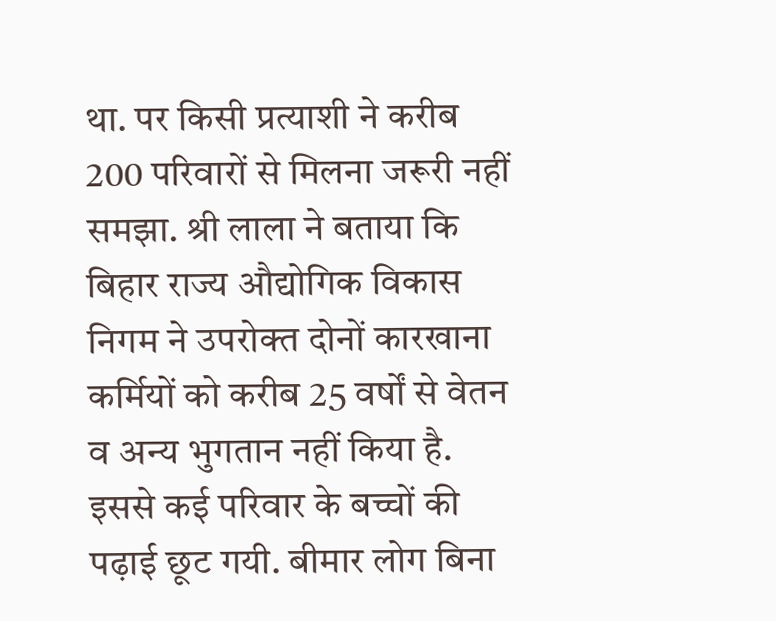था. पर किसी प्रत्याशी ने करीब 200 परिवारों से मिलना जरूरी नहीं समझा. श्री लाला ने बताया कि बिहार राज्य औद्योगिक विकास निगम ने उपरोक्त दोनों कारखाना कर्मियों को करीब 25 वर्षों से वेतन व अन्य भुगतान नहीं किया है. इससे कई परिवार के बच्चों की पढ़ाई छूट गयी. बीमार लोग बिना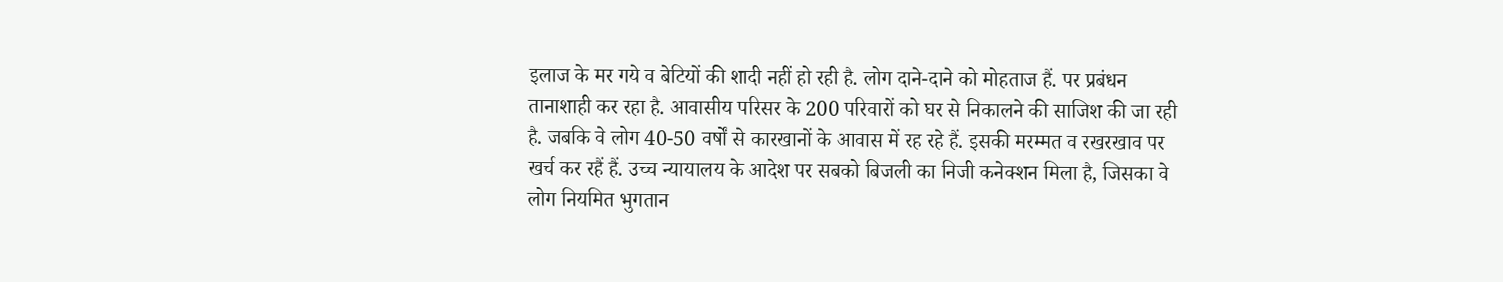इलाज के मर गये व बेटियों की शादी नहीं हो रही है. लोग दाने-दाने को मोहताज हैं. पर प्रबंधन तानाशाही कर रहा है. आवासीय परिसर के 200 परिवारों को घर से निकालने की साजिश की जा रही है. जबकि वे लोग 40-50 वर्षों से कारखानों के आवास में रह रहे हैं. इसकी मरम्मत व रखरखाव पर खर्च कर रहैं हैं. उच्च न्यायालय के आदेश पर सबको बिजली का निजी कनेक्शन मिला है, जिसका वे लोग नियमित भुगतान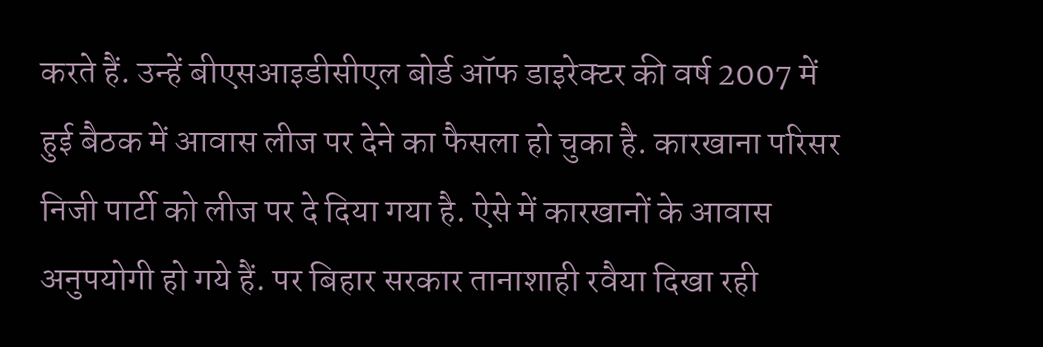करते हैं. उन्हें बीएसआइडीसीएल बोर्ड ऑफ डाइरेक्टर की वर्ष 2007 में हुई बैठक में आवास लीज पर देने का फैसला हो चुका है. कारखाना परिसर निजी पार्टी को लीज पर दे दिया गया है. ऐसे में कारखानों के आवास अनुपयोगी हो गये हैं. पर बिहार सरकार तानाशाही रवैया दिखा रही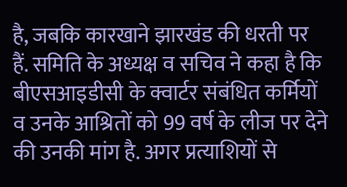है, जबकि कारखाने झारखंड की धरती पर हैं. समिति के अध्यक्ष व सचिव ने कहा है कि बीएसआइडीसी के क्वार्टर संबंधित कर्मियों व उनके आश्रितों को 99 वर्ष के लीज पर देने की उनकी मांग है. अगर प्रत्याशियों से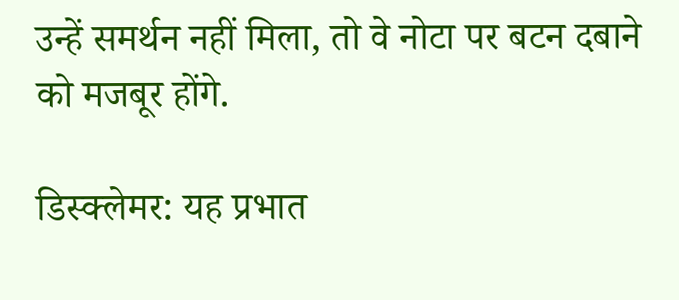उन्हें समर्थन नहीं मिला, तो वे नोटा पर बटन दबाने को मजबूर होंगे.

डिस्क्लेमर: यह प्रभात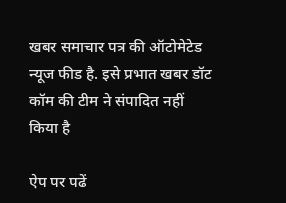खबर समाचार पत्र की ऑटोमेटेड न्यूज फीड है. इसे प्रभात खबर डॉट कॉम की टीम ने संपादित नहीं किया है

ऐप पर पढें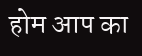होम आप का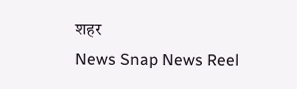शहर
News Snap News Reel